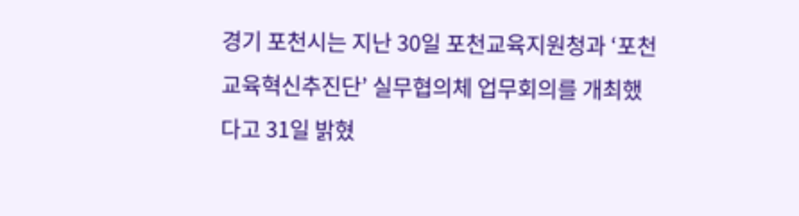경기 포천시는 지난 30일 포천교육지원청과 ‘포천교육혁신추진단’ 실무협의체 업무회의를 개최했다고 31일 밝혔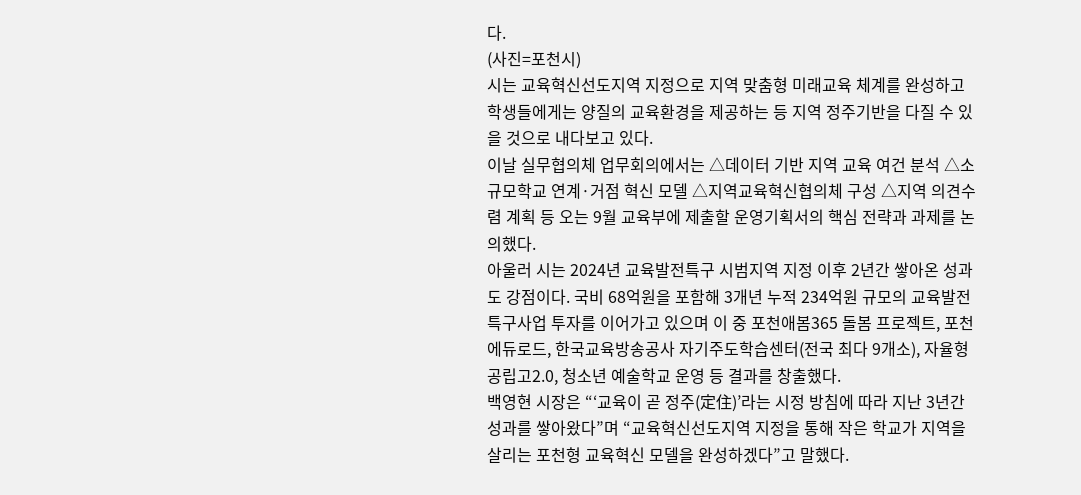다.
(사진=포천시)
시는 교육혁신선도지역 지정으로 지역 맞춤형 미래교육 체계를 완성하고 학생들에게는 양질의 교육환경을 제공하는 등 지역 정주기반을 다질 수 있을 것으로 내다보고 있다.
이날 실무협의체 업무회의에서는 △데이터 기반 지역 교육 여건 분석 △소규모학교 연계·거점 혁신 모델 △지역교육혁신협의체 구성 △지역 의견수렴 계획 등 오는 9월 교육부에 제출할 운영기획서의 핵심 전략과 과제를 논의했다.
아울러 시는 2024년 교육발전특구 시범지역 지정 이후 2년간 쌓아온 성과도 강점이다. 국비 68억원을 포함해 3개년 누적 234억원 규모의 교육발전특구사업 투자를 이어가고 있으며 이 중 포천애봄365 돌봄 프로젝트, 포천에듀로드, 한국교육방송공사 자기주도학습센터(전국 최다 9개소), 자율형공립고2.0, 청소년 예술학교 운영 등 결과를 창출했다.
백영현 시장은 “‘교육이 곧 정주(定住)’라는 시정 방침에 따라 지난 3년간 성과를 쌓아왔다”며 “교육혁신선도지역 지정을 통해 작은 학교가 지역을 살리는 포천형 교육혁신 모델을 완성하겠다”고 말했다.